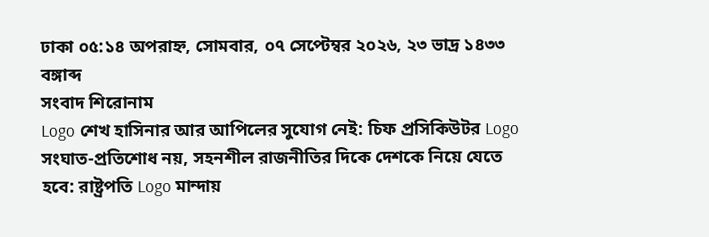ঢাকা ০৫:১৪ অপরাহ্ন, সোমবার, ০৭ সেপ্টেম্বর ২০২৬, ২৩ ভাদ্র ১৪৩৩ বঙ্গাব্দ
সংবাদ শিরোনাম
Logo শেখ হাসিনার আর আপিলের সুযোগ নেই: চিফ প্রসিকিউটর Logo সংঘাত-প্রতিশোধ নয়, সহনশীল রাজনীতির দিকে দেশকে নিয়ে যেতে হবে: রাষ্ট্রপতি Logo মান্দায়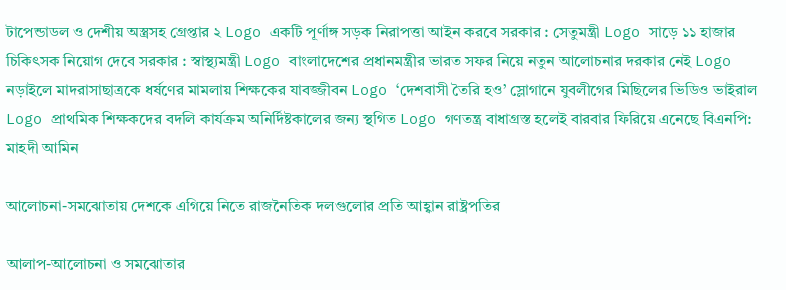টাপেন্ডাডল ও দেশীয় অস্ত্রসহ গ্রেপ্তার ২ Logo একটি পূর্ণাঙ্গ সড়ক নিরাপত্তা আইন করবে সরকার : সেতুমন্ত্রী Logo সাড়ে ১১ হাজার চিকিৎসক নিয়োগ দেবে সরকার : স্বাস্থ্যমন্ত্রী Logo বাংলাদেশের প্রধানমন্ত্রীর ভারত সফর নিয়ে নতুন আলোচনার দরকার নেই Logo নড়াইলে মাদরাসাছাত্রকে ধর্ষণের মামলায় শিক্ষকের যাবজ্জীবন Logo ‘দেশবাসী তৈরি হও’ স্লোগানে যুবলীগের মিছিলের ভিডিও ভাইরাল Logo প্রাথমিক শিক্ষকদের বদলি কার্যক্রম অনির্দিষ্টকালের জন্য স্থগিত Logo গণতন্ত্র বাধাগ্রস্ত হলেই বারবার ফিরিয়ে এনেছে বিএনপি: মাহদী আমিন

আলোচনা-সমঝোতায় দেশকে এগিয়ে নিতে রাজনৈতিক দলগুলোর প্রতি আহ্বান রাষ্ট্রপতির

আলাপ-আলোচনা ও সমঝোতার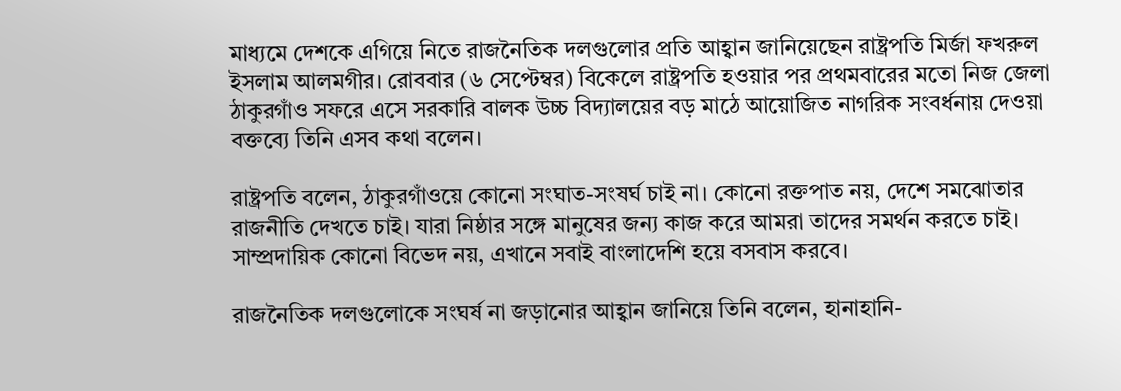মাধ্যমে দেশকে এগিয়ে নিতে রাজনৈতিক দলগুলোর প্রতি আহ্বান জানিয়েছেন রাষ্ট্রপতি মির্জা ফখরুল ইসলাম আলমগীর। রোববার (৬ সেপ্টেম্বর) বিকেলে রাষ্ট্রপতি হওয়ার পর প্রথমবারের মতো নিজ জেলা ঠাকুরগাঁও সফরে এসে সরকারি বালক উচ্চ বিদ্যালয়ের বড় মাঠে আয়োজিত নাগরিক সংবর্ধনায় দেওয়া বক্তব্যে তিনি এসব কথা বলেন।

রাষ্ট্রপতি বলেন, ঠাকুরগাঁওয়ে কোনো সংঘাত-সংষর্ঘ চাই না। কোনো রক্তপাত নয়, দেশে সমঝোতার রাজনীতি দেখতে চাই। যারা নিষ্ঠার সঙ্গে মানুষের জন্য কাজ করে আমরা তাদের সমর্থন করতে চাই। সাম্প্রদায়িক কোনো বিভেদ নয়, এখানে সবাই বাংলাদেশি হয়ে বসবাস করবে।

রাজনৈতিক দলগুলোকে সংঘর্ষ না জড়ানোর আহ্বান জানিয়ে তিনি বলেন, হানাহানি-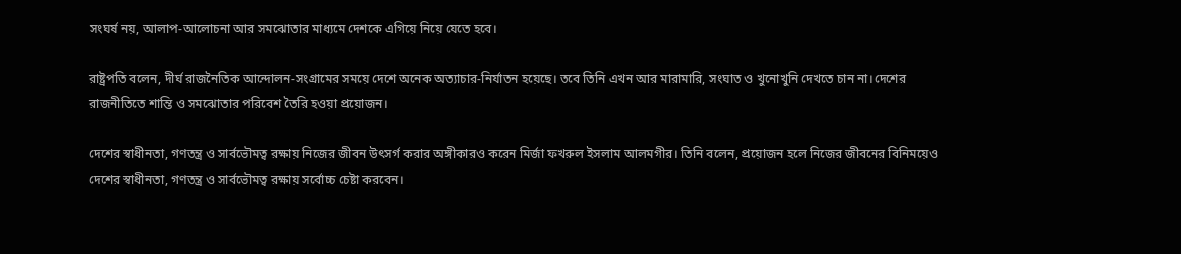সংঘর্ষ নয়, আলাপ-আলোচনা আর সমঝোতার মাধ্যমে দেশকে এগিয়ে নিয়ে যেতে হবে।

রাষ্ট্রপতি বলেন, দীর্ঘ রাজনৈতিক আন্দোলন-সংগ্রামের সময়ে দেশে অনেক অত্যাচার-নির্যাতন হয়েছে। তবে তিনি এখন আর মারামারি, সংঘাত ও খুনোখুনি দেখতে চান না। দেশের রাজনীতিতে শান্তি ও সমঝোতার পরিবেশ তৈরি হওয়া প্রয়োজন।

দেশের স্বাধীনতা, গণতন্ত্র ও সার্বভৌমত্ব রক্ষায় নিজের জীবন উৎসর্গ করার অঙ্গীকারও করেন মির্জা ফখরুল ইসলাম আলমগীর। তিনি বলেন, প্রয়োজন হলে নিজের জীবনের বিনিময়েও দেশের স্বাধীনতা, গণতন্ত্র ও সার্বভৌমত্ব রক্ষায় সর্বোচ্চ চেষ্টা করবেন।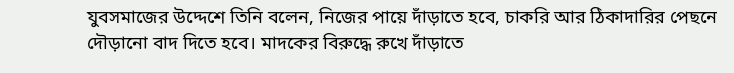যুবসমাজের উদ্দেশে তিনি বলেন, নিজের পায়ে দাঁড়াতে হবে, চাকরি আর ঠিকাদারির পেছনে দৌড়ানো বাদ দিতে হবে। মাদকের বিরুদ্ধে রুখে দাঁড়াতে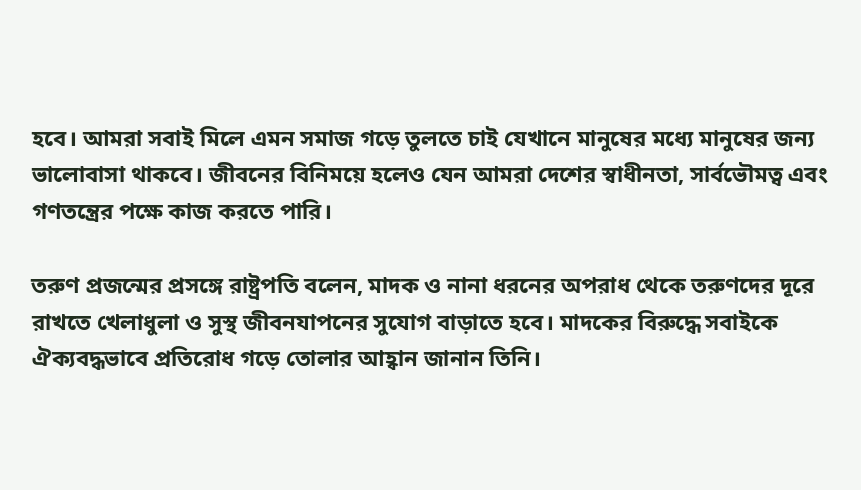হবে। আমরা সবাই মিলে এমন সমাজ গড়ে তুলতে চাই যেখানে মানুষের মধ্যে মানুষের জন্য ভালোবাসা থাকবে। জীবনের বিনিময়ে হলেও যেন আমরা দেশের স্বাধীনতা, সার্বভৌমত্ব এবং গণতন্ত্রের পক্ষে কাজ করতে পারি।

তরুণ প্রজন্মের প্রসঙ্গে রাষ্ট্রপতি বলেন, মাদক ও নানা ধরনের অপরাধ থেকে তরুণদের দূরে রাখতে খেলাধুলা ও সুস্থ জীবনযাপনের সুযোগ বাড়াতে হবে। মাদকের বিরুদ্ধে সবাইকে ঐক্যবদ্ধভাবে প্রতিরোধ গড়ে তোলার আহ্বান জানান তিনি।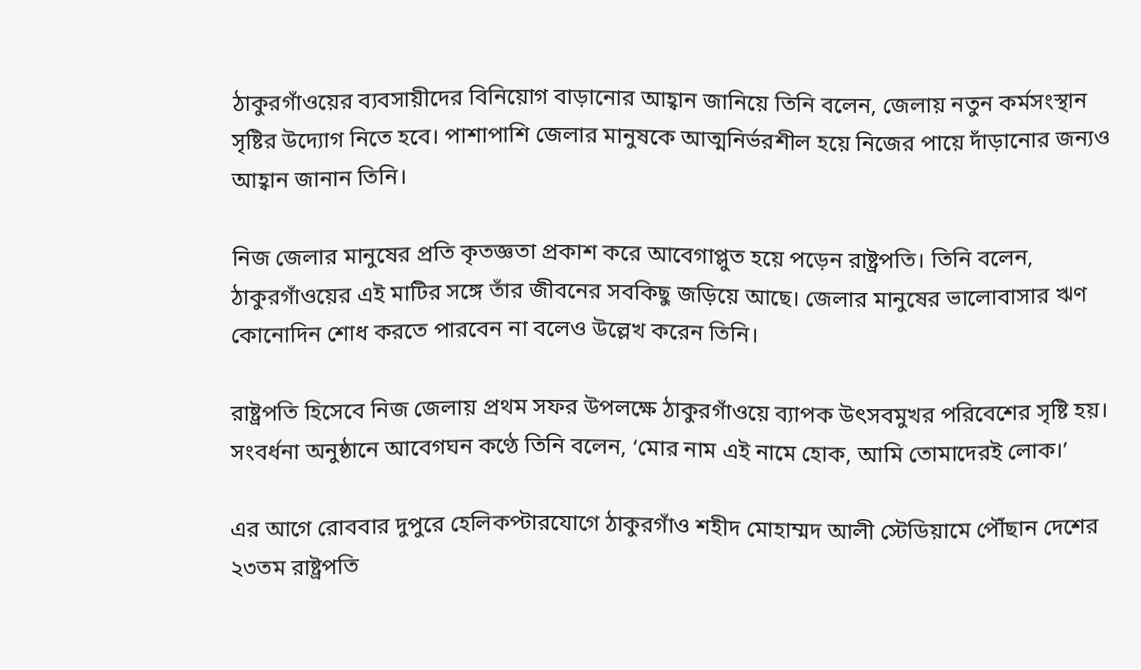ঠাকুরগাঁওয়ের ব্যবসায়ীদের বিনিয়োগ বাড়ানোর আহ্বান জানিয়ে তিনি বলেন, জেলায় নতুন কর্মসংস্থান সৃষ্টির উদ্যোগ নিতে হবে। পাশাপাশি জেলার মানুষকে আত্মনির্ভরশীল হয়ে নিজের পায়ে দাঁড়ানোর জন্যও আহ্বান জানান তিনি।

নিজ জেলার মানুষের প্রতি কৃতজ্ঞতা প্রকাশ করে আবেগাপ্লুত হয়ে পড়েন রাষ্ট্রপতি। তিনি বলেন, ঠাকুরগাঁওয়ের এই মাটির সঙ্গে তাঁর জীবনের সবকিছু জড়িয়ে আছে। জেলার মানুষের ভালোবাসার ঋণ কোনোদিন শোধ করতে পারবেন না বলেও উল্লেখ করেন তিনি।

রাষ্ট্রপতি হিসেবে নিজ জেলায় প্রথম সফর উপলক্ষে ঠাকুরগাঁওয়ে ব্যাপক উৎসবমুখর পরিবেশের সৃষ্টি হয়। সংবর্ধনা অনুষ্ঠানে আবেগঘন কণ্ঠে তিনি বলেন, ‘মোর নাম এই নামে হোক, আমি তোমাদেরই লোক।’

এর আগে রোববার দুপুরে হেলিকপ্টারযোগে ঠাকুরগাঁও শহীদ মোহাম্মদ আলী স্টেডিয়ামে পৌঁছান দেশের ২৩তম রাষ্ট্রপতি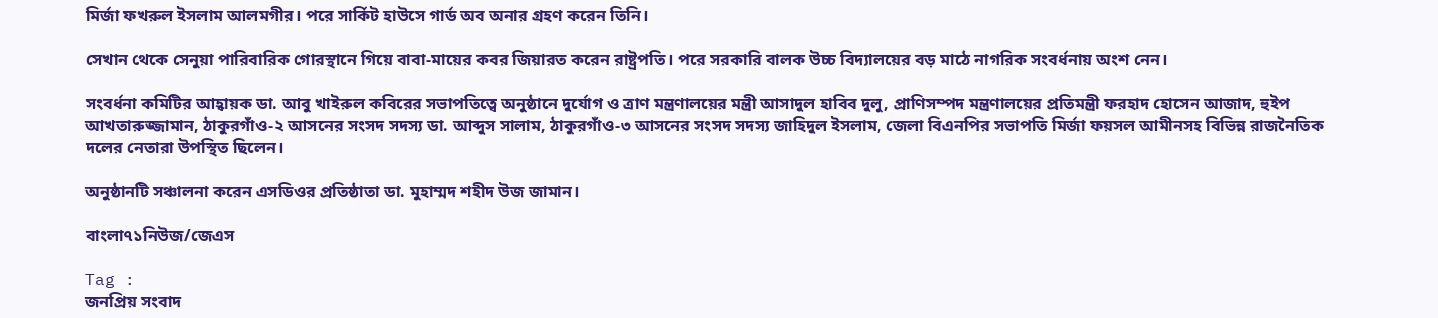মির্জা ফখরুল ইসলাম আলমগীর। পরে সার্কিট হাউসে গার্ড অব অনার গ্রহণ করেন তিনি।

সেখান থেকে সেনুয়া পারিবারিক গোরস্থানে গিয়ে বাবা-মায়ের কবর জিয়ারত করেন রাষ্ট্রপতি। পরে সরকারি বালক উচ্চ বিদ্যালয়ের বড় মাঠে নাগরিক সংবর্ধনায় অংশ নেন।

সংবর্ধনা কমিটির আহ্বায়ক ডা. আবু খাইরুল কবিরের সভাপতিত্বে অনুষ্ঠানে দুর্যোগ ও ত্রাণ মন্ত্রণালয়ের মন্ত্রী আসাদুল হাবিব দুলু, প্রাণিসম্পদ মন্ত্রণালয়ের প্রতিমন্ত্রী ফরহাদ হোসেন আজাদ, হুইপ আখতারুজ্জামান, ঠাকুরগাঁও-২ আসনের সংসদ সদস্য ডা. আব্দুস সালাম, ঠাকুরগাঁও-৩ আসনের সংসদ সদস্য জাহিদুল ইসলাম, জেলা বিএনপির সভাপতি মির্জা ফয়সল আমীনসহ বিভিন্ন রাজনৈতিক দলের নেতারা উপস্থিত ছিলেন।

অনুষ্ঠানটি সঞ্চালনা করেন এসডিওর প্রতিষ্ঠাতা ডা. মুহাম্মদ শহীদ উজ জামান।

বাংলা৭১নিউজ/জেএস

Tag :
জনপ্রিয় সংবাদ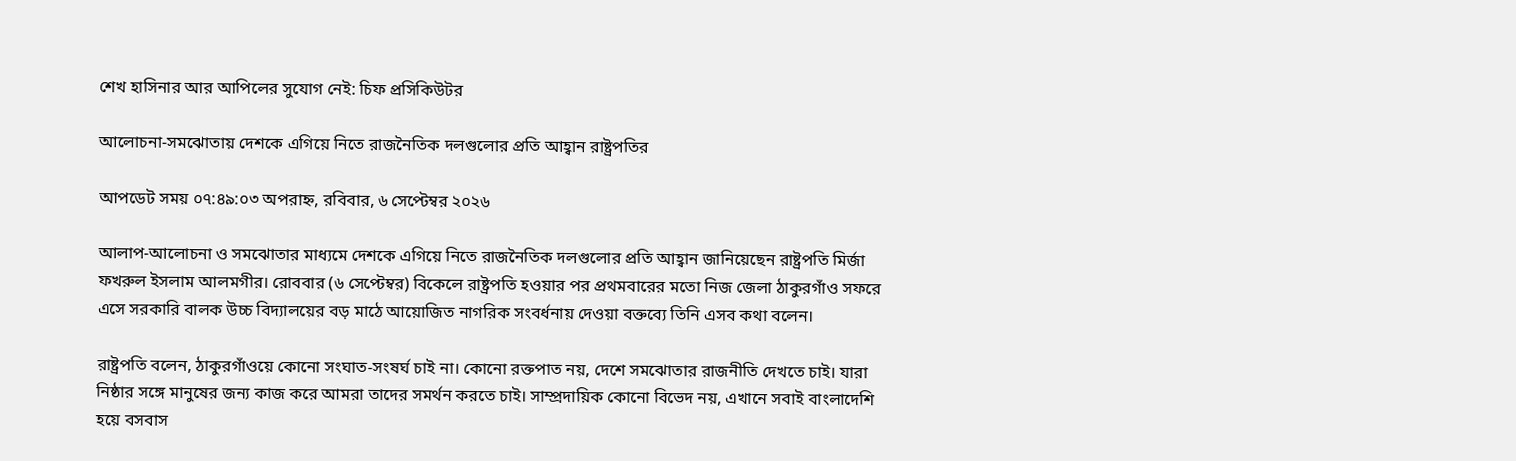শেখ হাসিনার আর আপিলের সুযোগ নেই: চিফ প্রসিকিউটর

আলোচনা-সমঝোতায় দেশকে এগিয়ে নিতে রাজনৈতিক দলগুলোর প্রতি আহ্বান রাষ্ট্রপতির

আপডেট সময় ০৭:৪৯:০৩ অপরাহ্ন, রবিবার, ৬ সেপ্টেম্বর ২০২৬

আলাপ-আলোচনা ও সমঝোতার মাধ্যমে দেশকে এগিয়ে নিতে রাজনৈতিক দলগুলোর প্রতি আহ্বান জানিয়েছেন রাষ্ট্রপতি মির্জা ফখরুল ইসলাম আলমগীর। রোববার (৬ সেপ্টেম্বর) বিকেলে রাষ্ট্রপতি হওয়ার পর প্রথমবারের মতো নিজ জেলা ঠাকুরগাঁও সফরে এসে সরকারি বালক উচ্চ বিদ্যালয়ের বড় মাঠে আয়োজিত নাগরিক সংবর্ধনায় দেওয়া বক্তব্যে তিনি এসব কথা বলেন।

রাষ্ট্রপতি বলেন, ঠাকুরগাঁওয়ে কোনো সংঘাত-সংষর্ঘ চাই না। কোনো রক্তপাত নয়, দেশে সমঝোতার রাজনীতি দেখতে চাই। যারা নিষ্ঠার সঙ্গে মানুষের জন্য কাজ করে আমরা তাদের সমর্থন করতে চাই। সাম্প্রদায়িক কোনো বিভেদ নয়, এখানে সবাই বাংলাদেশি হয়ে বসবাস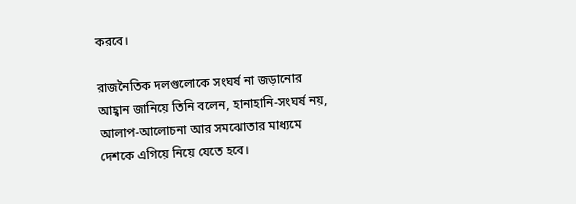করবে।

রাজনৈতিক দলগুলোকে সংঘর্ষ না জড়ানোর আহ্বান জানিয়ে তিনি বলেন, হানাহানি-সংঘর্ষ নয়, আলাপ-আলোচনা আর সমঝোতার মাধ্যমে দেশকে এগিয়ে নিয়ে যেতে হবে।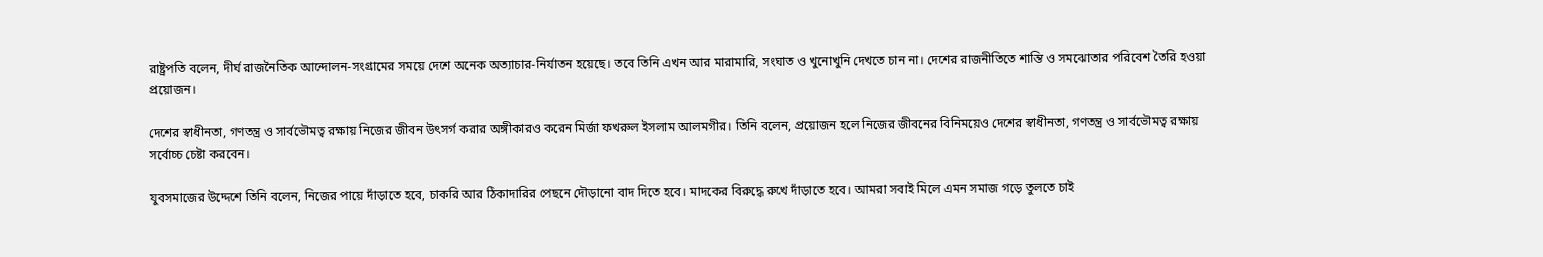রাষ্ট্রপতি বলেন, দীর্ঘ রাজনৈতিক আন্দোলন-সংগ্রামের সময়ে দেশে অনেক অত্যাচার-নির্যাতন হয়েছে। তবে তিনি এখন আর মারামারি, সংঘাত ও খুনোখুনি দেখতে চান না। দেশের রাজনীতিতে শান্তি ও সমঝোতার পরিবেশ তৈরি হওয়া প্রয়োজন।

দেশের স্বাধীনতা, গণতন্ত্র ও সার্বভৌমত্ব রক্ষায় নিজের জীবন উৎসর্গ করার অঙ্গীকারও করেন মির্জা ফখরুল ইসলাম আলমগীর। তিনি বলেন, প্রয়োজন হলে নিজের জীবনের বিনিময়েও দেশের স্বাধীনতা, গণতন্ত্র ও সার্বভৌমত্ব রক্ষায় সর্বোচ্চ চেষ্টা করবেন।

যুবসমাজের উদ্দেশে তিনি বলেন, নিজের পায়ে দাঁড়াতে হবে, চাকরি আর ঠিকাদারির পেছনে দৌড়ানো বাদ দিতে হবে। মাদকের বিরুদ্ধে রুখে দাঁড়াতে হবে। আমরা সবাই মিলে এমন সমাজ গড়ে তুলতে চাই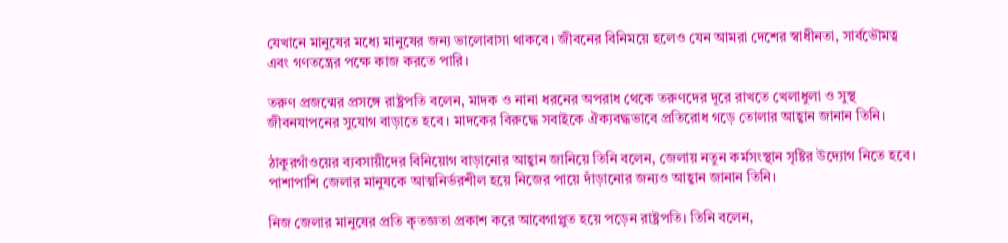যেখানে মানুষের মধ্যে মানুষের জন্য ভালোবাসা থাকবে। জীবনের বিনিময়ে হলেও যেন আমরা দেশের স্বাধীনতা, সার্বভৌমত্ব এবং গণতন্ত্রের পক্ষে কাজ করতে পারি।

তরুণ প্রজন্মের প্রসঙ্গে রাষ্ট্রপতি বলেন, মাদক ও নানা ধরনের অপরাধ থেকে তরুণদের দূরে রাখতে খেলাধুলা ও সুস্থ জীবনযাপনের সুযোগ বাড়াতে হবে। মাদকের বিরুদ্ধে সবাইকে ঐক্যবদ্ধভাবে প্রতিরোধ গড়ে তোলার আহ্বান জানান তিনি।

ঠাকুরগাঁওয়ের ব্যবসায়ীদের বিনিয়োগ বাড়ানোর আহ্বান জানিয়ে তিনি বলেন, জেলায় নতুন কর্মসংস্থান সৃষ্টির উদ্যোগ নিতে হবে। পাশাপাশি জেলার মানুষকে আত্মনির্ভরশীল হয়ে নিজের পায়ে দাঁড়ানোর জন্যও আহ্বান জানান তিনি।

নিজ জেলার মানুষের প্রতি কৃতজ্ঞতা প্রকাশ করে আবেগাপ্লুত হয়ে পড়েন রাষ্ট্রপতি। তিনি বলেন,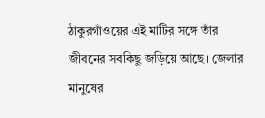ঠাকুরগাঁওয়ের এই মাটির সঙ্গে তাঁর জীবনের সবকিছু জড়িয়ে আছে। জেলার মানুষের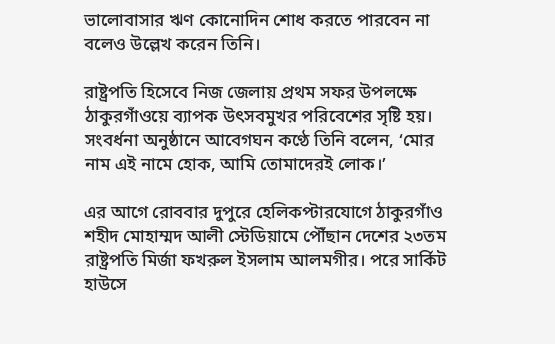ভালোবাসার ঋণ কোনোদিন শোধ করতে পারবেন না বলেও উল্লেখ করেন তিনি।

রাষ্ট্রপতি হিসেবে নিজ জেলায় প্রথম সফর উপলক্ষে ঠাকুরগাঁওয়ে ব্যাপক উৎসবমুখর পরিবেশের সৃষ্টি হয়। সংবর্ধনা অনুষ্ঠানে আবেগঘন কণ্ঠে তিনি বলেন, ‘মোর নাম এই নামে হোক, আমি তোমাদেরই লোক।’

এর আগে রোববার দুপুরে হেলিকপ্টারযোগে ঠাকুরগাঁও শহীদ মোহাম্মদ আলী স্টেডিয়ামে পৌঁছান দেশের ২৩তম রাষ্ট্রপতি মির্জা ফখরুল ইসলাম আলমগীর। পরে সার্কিট হাউসে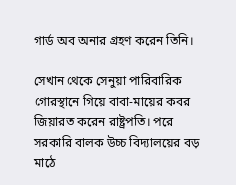গার্ড অব অনার গ্রহণ করেন তিনি।

সেখান থেকে সেনুয়া পারিবারিক গোরস্থানে গিয়ে বাবা-মায়ের কবর জিয়ারত করেন রাষ্ট্রপতি। পরে সরকারি বালক উচ্চ বিদ্যালয়ের বড় মাঠে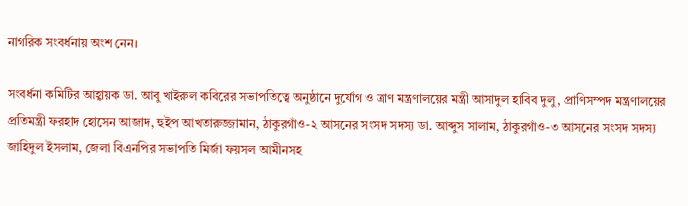নাগরিক সংবর্ধনায় অংশ নেন।

সংবর্ধনা কমিটির আহ্বায়ক ডা. আবু খাইরুল কবিরের সভাপতিত্বে অনুষ্ঠানে দুর্যোগ ও ত্রাণ মন্ত্রণালয়ের মন্ত্রী আসাদুল হাবিব দুলু, প্রাণিসম্পদ মন্ত্রণালয়ের প্রতিমন্ত্রী ফরহাদ হোসেন আজাদ, হুইপ আখতারুজ্জামান, ঠাকুরগাঁও-২ আসনের সংসদ সদস্য ডা. আব্দুস সালাম, ঠাকুরগাঁও-৩ আসনের সংসদ সদস্য জাহিদুল ইসলাম, জেলা বিএনপির সভাপতি মির্জা ফয়সল আমীনসহ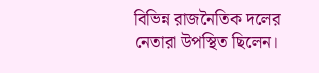বিভিন্ন রাজনৈতিক দলের নেতারা উপস্থিত ছিলেন।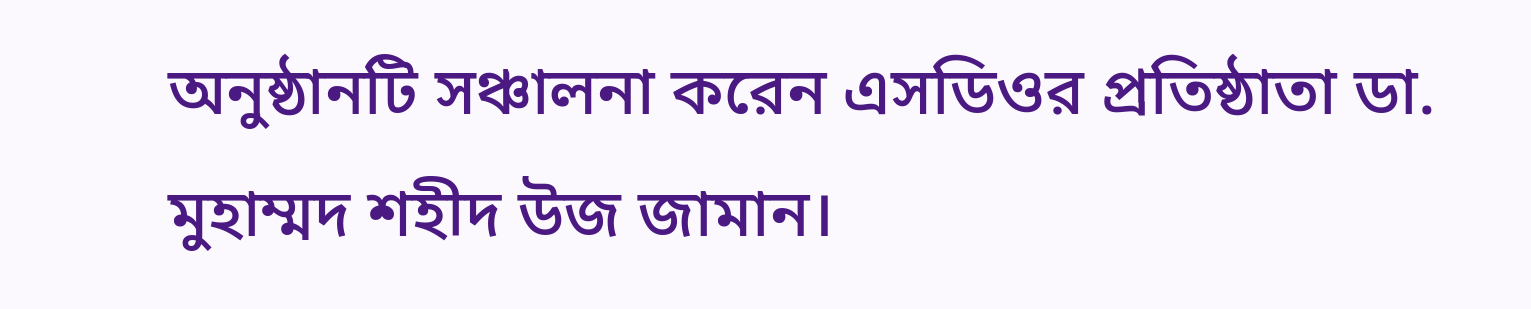অনুষ্ঠানটি সঞ্চালনা করেন এসডিওর প্রতিষ্ঠাতা ডা. মুহাম্মদ শহীদ উজ জামান।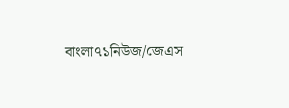বাংলা৭১নিউজ/জেএস